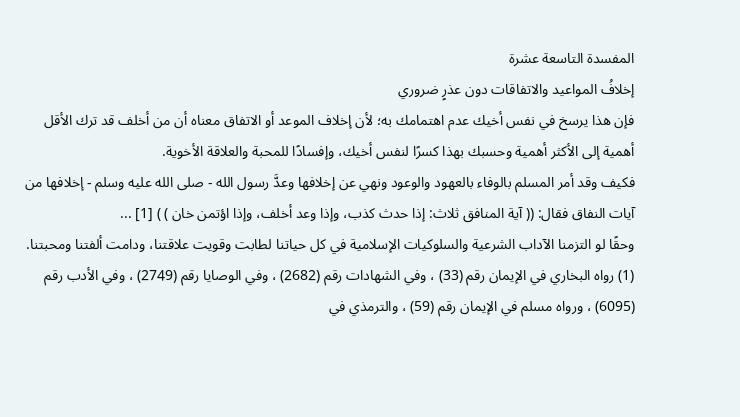المفسدة التاسعة عشرة
إخلافُ المواعيد والاتفاقات دون عذرٍ ضروري
فإن هذا يرسخ في نفس أخيك عدم اهتمامك به؛ لأن إخلاف الموعد أو الاتفاق معناه أن من أخلف قد ترك الأقل أهمية إلى الأكثر أهمية وحسبك بهذا كسرًا لنفس أخيك، وإفسادًا للمحبة والعلاقة الأخوية.
فكيف وقد أمر المسلم بالوفاء بالعهود والوعود ونهي عن إخلافها وعدَّ رسول الله - صلى الله عليه وسلم - إخلافها من آيات النفاق فقال: (( آية المنافق ثلاث: إذا حدث كذب، وإذا وعد أخلف، وإذا اؤتمن خان ) ) [1] ...
وحقًا لو التزمنا الآداب الشرعية والسلوكيات الإسلامية في كل حياتنا لطابت وقويت علاقتنا، ودامت ألفتنا ومحبتنا.
(1) رواه البخاري في الإيمان رقم (33) ، وفي الشهادات رقم (2682) ، وفي الوصايا رقم (2749) ، وفي الأدب رقم (6095) ، ورواه مسلم في الإيمان رقم (59) ، والترمذي في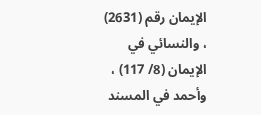الإيمان رقم (2631) ، والنسائي في الإيمان (8/ 117) ، وأحمد في المسند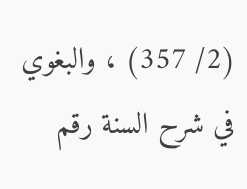(2/ 357) ، والبغوي في شرح السنة رقم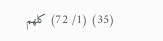(35) (1/ 72) كلهم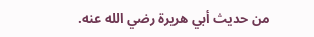من حديث أبي هريرة رضي الله عنه.